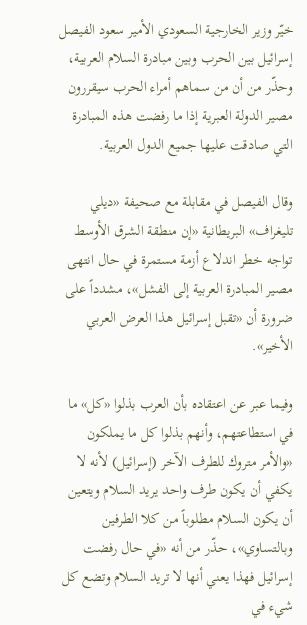خيّر وزير الخارجية السعودي الأمير سعود الفيصل إسرائيل بين الحرب وبين مبادرة السلام العربية، وحذّر من أن من سماهم أمراء الحرب سيقررون مصير الدولة العبرية إذا ما رفضت هذه المبادرة التي صادقت عليها جميع الدول العربية.

وقال الفيصل في مقابلة مع صحيفة «ديلي تليغراف» البريطانية «إن منطقة الشرق الأوسط تواجه خطر اندلاع أزمة مستمرة في حال انتهى مصير المبادرة العربية إلى الفشل»، مشدداً على ضرورة أن «تقبل إسرائيل هذا العرض العربي الأخير».

وفيما عبر عن اعتقاده بأن العرب بذلوا «كل» ما في استطاعتهم، وأنهم بذلوا كل ما يملكون «والأمر متروك للطرف الآخر (إسرائيل) لأنه لا يكفي أن يكون طرف واحد يريد السلام ويتعين أن يكون السلام مطلوباً من كلا الطرفين وبالتساوي»، حذّر من أنه «في حال رفضت إسرائيل فهذا يعني أنها لا تريد السلام وتضع كل شيء في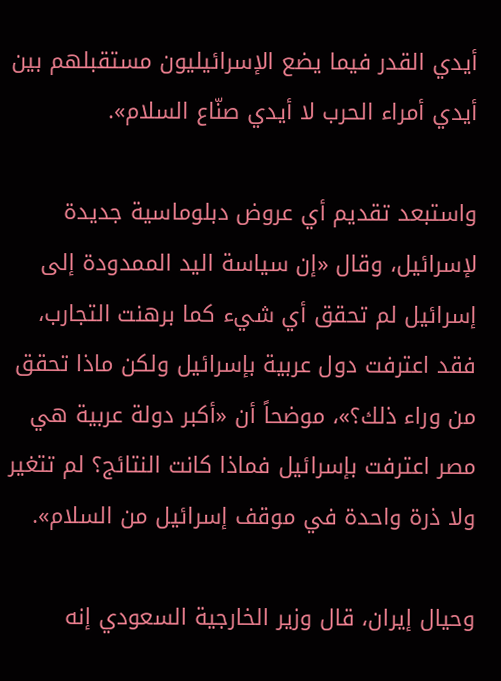أيدي القدر فيما يضع الإسرائيليون مستقبلهم بين أيدي أمراء الحرب لا أيدي صنّاع السلام».

واستبعد تقديم أي عروض دبلوماسية جديدة لإسرائيل، وقال «إن سياسة اليد الممدودة إلى إسرائيل لم تحقق أي شيء كما برهنت التجارب، فقد اعترفت دول عربية بإسرائيل ولكن ماذا تحقق من وراء ذلك؟»، موضحاً أن «أكبر دولة عربية هي مصر اعترفت بإسرائيل فماذا كانت النتائج؟ لم تتغير ولا ذرة واحدة في موقف إسرائيل من السلام».

وحيال إيران، قال وزير الخارجية السعودي إنه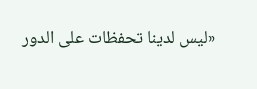«ليس لدينا تحفظات على الدور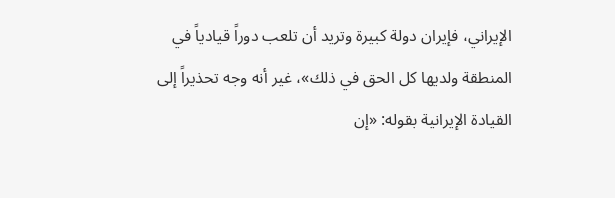الإيراني، فإيران دولة كبيرة وتريد أن تلعب دوراً قيادياً في المنطقة ولديها كل الحق في ذلك»، غير أنه وجه تحذيراً إلى القيادة الإيرانية بقوله: «إن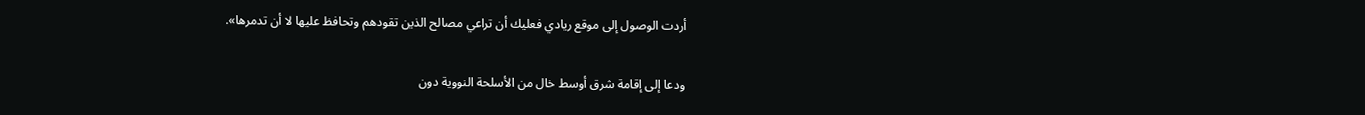أردت الوصول إلى موقع ريادي فعليك أن تراعي مصالح الذين تقودهم وتحافظ عليها لا أن تدمرها».

ودعا إلى إقامة شرق أوسط خال من الأسلحة النووية دون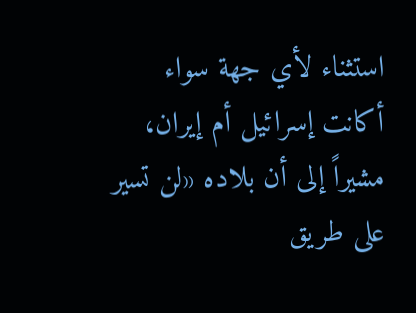استثناء لأي جهة سواء أكانت إسرائيل أم إيران، مشيراً إلى أن بلاده «لن تسير على طريق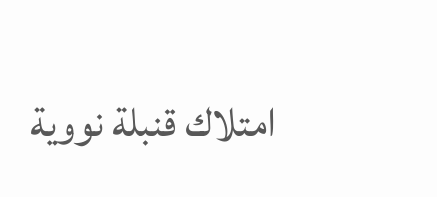امتلاك قنبلة نووية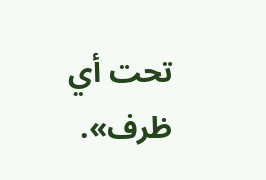تحت أي ظرف».